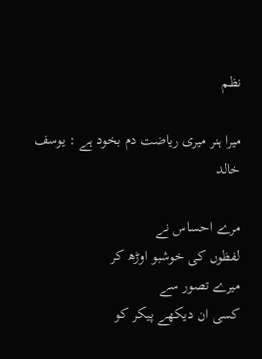نظم

میرا ہنر میری ریاضت دم بخود ہے : یوسف خالد

مرے احساس نے
لفظوں کی خوشبو اوڑھ کر
میرے تصور سے
کسی ان دیکھے پیکر کو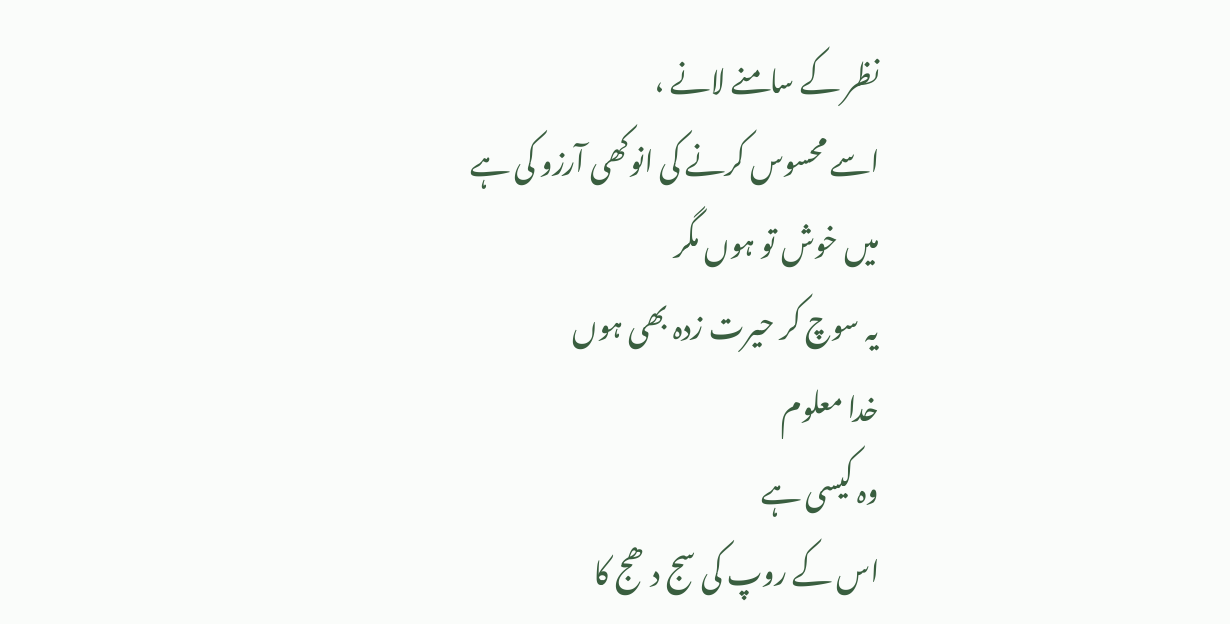نظر کے سامنے لانے ،
اسے محسوس کرنے کی انوکھی آرزو کی ہے
میں خوش تو ہوں مگر
یہ سوچ کر حیرت زدہ بھی ہوں
خدا معلوم
وہ کیسی ہے
اس کے روپ کی سج دھج کا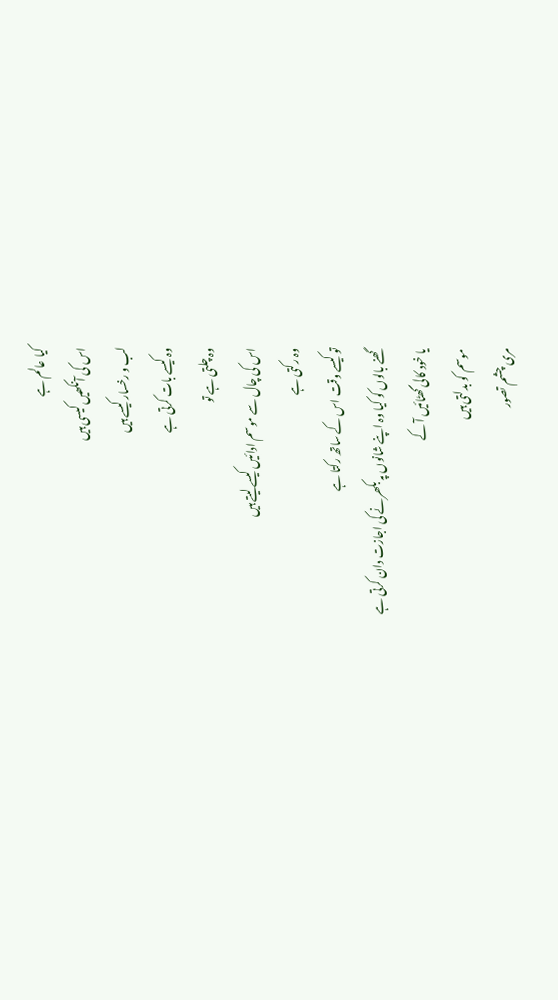کیا عالم ہے
اس کی آنکھیں کیسی ہیں
لب و رخسار کیسے ہیں
وہ کیسے بات کرتی ہے
وہ چلتی ہے تو
اس کی چال سے موسم ادائیں کیسے لیتے ہیں
وہ رکتی ہے
تو کیسے وقت اس کے ساتھ رکتا ہے
گھنے بالوں کو کیا وہ اپنے شانوں پہ بکھرنے کی اجازت دان کرتی ہے
یا خود کالی گھٹائیں آ کے
موسم کو بدلتی ہیں
مری چشم تصور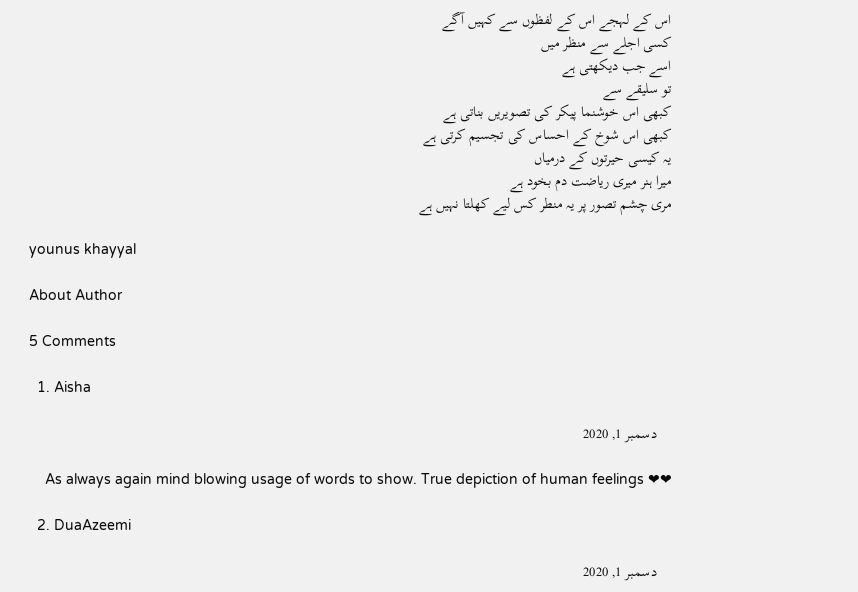اس کے لہجے اس کے لفظوں سے کہیں آگے
کسی اجلے سے منظر میں
اسے جب دیکھتی ہے
تو سلیقے سے
کبھی اس خوشنما پیکر کی تصویریں بناتی ہے
کبھی اس شوخ کے احساس کی تجسیم کرتی ہے
یہ کیسی حیرتوں کے درمیاں
میرا ہنر میری ریاضت دم بخود ہے
مری چشم تصور پر یہ منطر کس لیے کھلتا نہیں ہے

younus khayyal

About Author

5 Comments

  1. Aisha

    دسمبر 1, 2020

    As always again mind blowing usage of words to show. True depiction of human feelings ❤❤

  2. DuaAzeemi

    دسمبر 1, 2020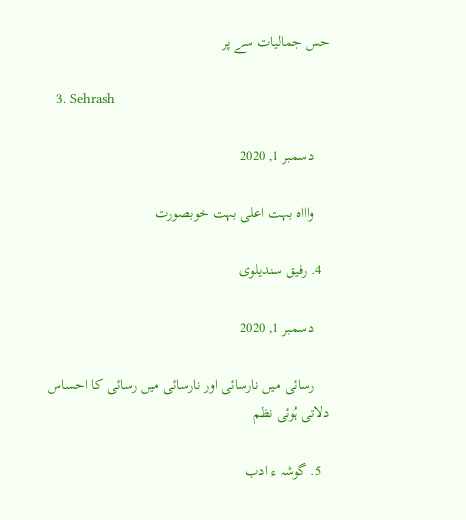حس جمالیات سے پر

  3. Sehrash

    دسمبر 1, 2020

    واااہ بہت اعلی بہت خوبصورت

  4. رفیق سندیلوی

    دسمبر 1, 2020

    رسائی میں نارسائی اور نارسائی میں رسائی کا احساس دلاتی ہُوئی نظم

  5. گوشہ ء ادب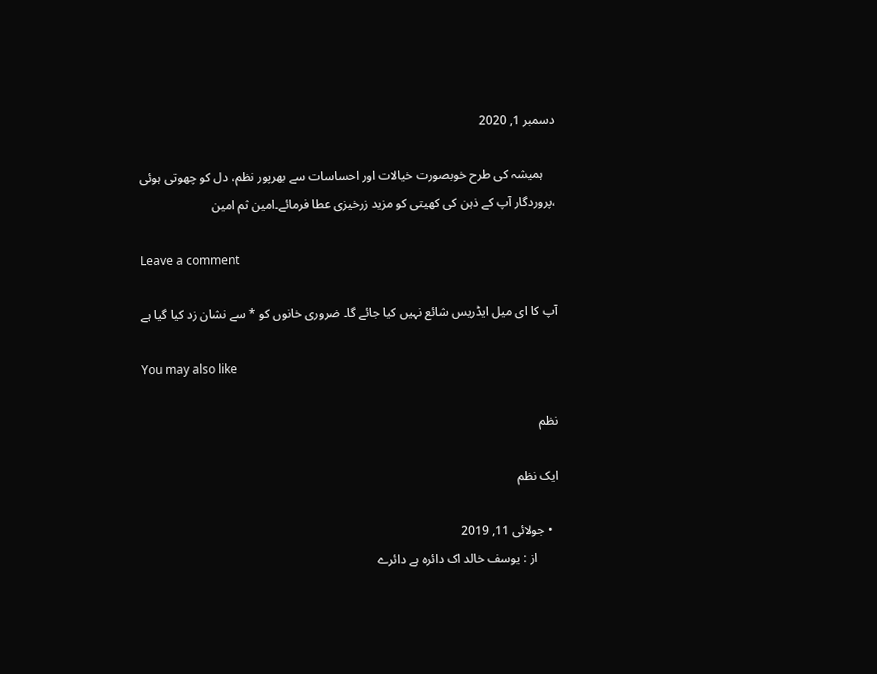دسمبر 1, 2020

    ہمیشہ کی طرح خوبصورت خیالات اور احساسات سے بھرپور نظم، دل کو چھوتی ہوئی ،پروردگار آپ کے ذہن کی کھیتی کو مزید زرخیزی عطا فرمائے۔امین ثم امین

Leave a comment

آپ کا ای میل ایڈریس شائع نہیں کیا جائے گا۔ ضروری خانوں کو * سے نشان زد کیا گیا ہے

You may also like

نظم

ایک نظم

  • جولائی 11, 2019
       از : یوسف خالد اک دائرہ ہے دائرے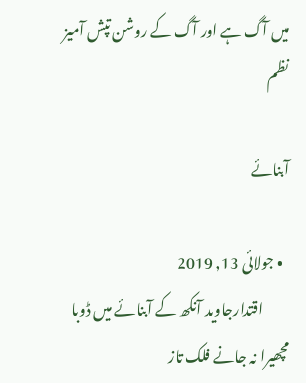میں آگ ہے اور آگ کے روشن تپش آمیز
نظم

آبنائے

  • جولائی 13, 2019
         اقتدارجاوید آنکھ کے آبنائے میں ڈوبا مچھیرا نہ جانے فلک تاز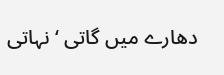دھارے میں گاتی ‘ نہاتی